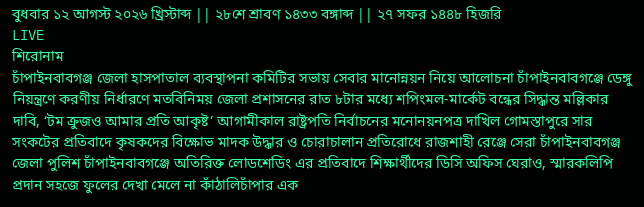বুধবার ১২ আগস্ট ২০২৬ খ্রিস্টাব্দ || ২৮শে শ্রাবণ ১৪৩৩ বঙ্গাব্দ || ২৭ সফর ১৪৪৮ হিজরি
LIVE
শিরোনাম
চাঁপাইনবাবগঞ্জ জেলা হাসপাতাল ব্যবস্থাপনা কমিটির সভায় সেবার মানোন্নয়ন নিয়ে আলোচনা চাঁপাইনবাবগঞ্জে ডেঙ্গু নিয়ন্ত্রণে করণীয় নির্ধারণে মতবিনিময় জেলা প্রশাসনের রাত ৮টার মধ্যে শপিংমল-মার্কেট বন্ধের সিদ্ধান্ত মল্লিকার দাবি, ‘টম ক্রুজও আমার প্রতি আকৃষ্ট’ আগামীকাল রাষ্ট্রপতি নির্বাচনের মনোনয়নপত্র দাখিল গোমস্তাপুরে সার সংকটের প্রতিবাদে কৃষকদের বিক্ষোভ মাদক উদ্ধার ও চোরাচালান প্রতিরোধে রাজশাহী রেঞ্জে সেরা চাঁপাইনবাবগঞ্জ জেলা পুলিশ চাঁপাইনবাবগঞ্জে অতিরিক্ত লোডশেডিং এর প্রতিবাদে শিক্ষার্থীদের ডিসি অফিস ঘেরাও, স্মারকলিপি প্রদান সহজে ফুলের দেখা মেলে না কাঁঠালিচাঁপার এক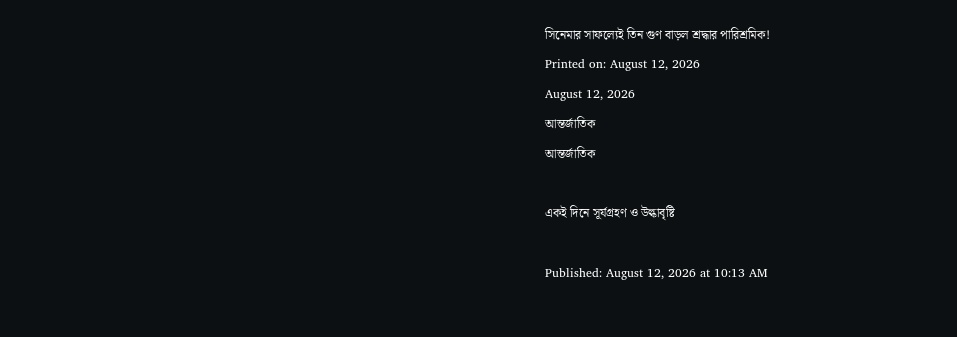সিনেমার সাফল্যেই তিন গুণ বাড়ল শ্রদ্ধার পারিশ্রমিক!
Printed on: August 12, 2026
August 12, 2026
আন্তর্জাতিক
আন্তর্জাতিক

একই দিনে সূর্যগ্রহণ ও উল্কাবৃষ্টি

Published: August 12, 2026 at 10:13 AM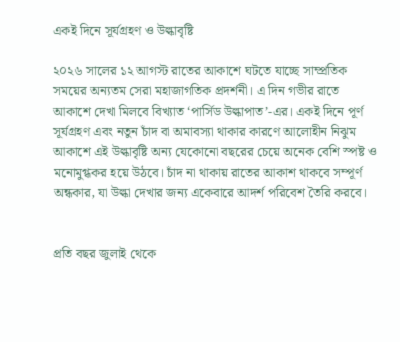একই দিনে সূর্যগ্রহণ ও উল্কাবৃষ্টি

২০২৬ সালের ১২ আগস্ট রাতের আকাশে ঘটতে যাচ্ছে সাম্প্রতিক সময়ের অন্যতম সেরা মহাজাগতিক প্রদর্শনী। এ দিন গভীর রাতে আকাশে দেখা মিলবে বিখ্যাত ‘পার্সিড উল্কাপাত’-এর। একই দিনে পূর্ণ সূর্যগ্রহণ এবং নতুন চাঁদ বা অমাবস্যা থাকার কারণে আলোহীন নিঝুম আকাশে এই উল্কাবৃষ্টি অন্য যেকোনো বছরের চেয়ে অনেক বেশি স্পষ্ট ও মনোমুগ্ধকর হয়ে উঠবে। চাঁদ না থাকায় রাতের আকাশ থাকবে সম্পূর্ণ অন্ধকার, যা উল্কা দেখার জন্য একেবারে আদর্শ পরিবেশ তৈরি করবে।


প্রতি বছর জুলাই থেকে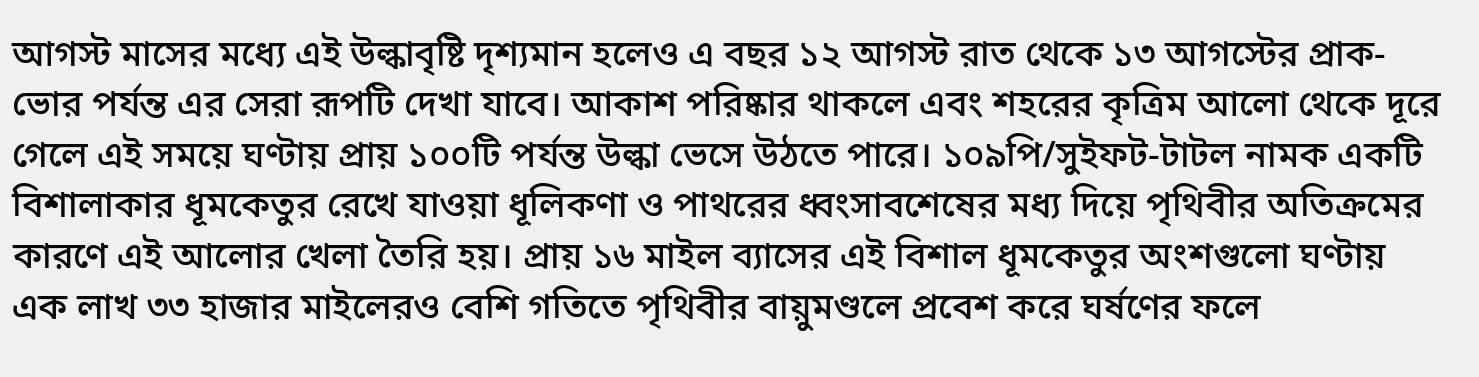আগস্ট মাসের মধ্যে এই উল্কাবৃষ্টি দৃশ্যমান হলেও এ বছর ১২ আগস্ট রাত থেকে ১৩ আগস্টের প্রাক-ভোর পর্যন্ত এর সেরা রূপটি দেখা যাবে। আকাশ পরিষ্কার থাকলে এবং শহরের কৃত্রিম আলো থেকে দূরে গেলে এই সময়ে ঘণ্টায় প্রায় ১০০টি পর্যন্ত উল্কা ভেসে উঠতে পারে। ১০৯পি/সুইফট-টাটল নামক একটি বিশালাকার ধূমকেতুর রেখে যাওয়া ধূলিকণা ও পাথরের ধ্বংসাবশেষের মধ্য দিয়ে পৃথিবীর অতিক্রমের কারণে এই আলোর খেলা তৈরি হয়। প্রায় ১৬ মাইল ব্যাসের এই বিশাল ধূমকেতুর অংশগুলো ঘণ্টায় এক লাখ ৩৩ হাজার মাইলেরও বেশি গতিতে পৃথিবীর বায়ুমণ্ডলে প্রবেশ করে ঘর্ষণের ফলে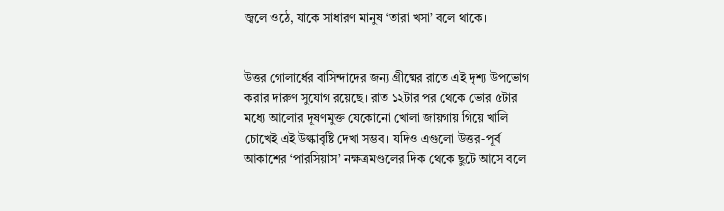জ্বলে ওঠে, যাকে সাধারণ মানুষ ‘তারা খসা’ বলে থাকে।


উত্তর গোলার্ধের বাসিন্দাদের জন্য গ্রীষ্মের রাতে এই দৃশ্য উপভোগ করার দারুণ সুযোগ রয়েছে। রাত ১২টার পর থেকে ভোর ৫টার মধ্যে আলোর দূষণমুক্ত যেকোনো খোলা জায়গায় গিয়ে খালি চোখেই এই উল্কাবৃষ্টি দেখা সম্ভব। যদিও এগুলো উত্তর-পূর্ব আকাশের ‘পারসিয়াস’ নক্ষত্রমণ্ডলের দিক থেকে ছুটে আসে বলে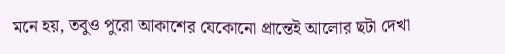মনে হয়, তবুও পুরো আকাশের যেকোনো প্রান্তেই আলোর ছটা দেখা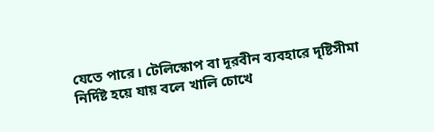যেতে পারে। টেলিস্কোপ বা দূরবীন ব্যবহারে দৃষ্টিসীমা নির্দিষ্ট হয়ে যায় বলে খালি চোখে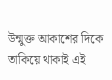উন্মুক্ত আকাশের দিকে তাকিয়ে থাকাই এই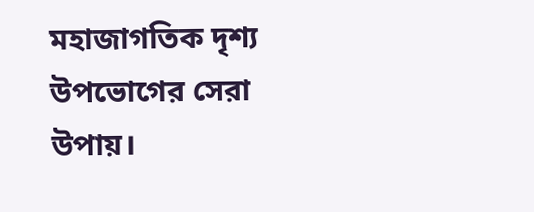মহাজাগতিক দৃশ্য উপভোগের সেরা উপায়।